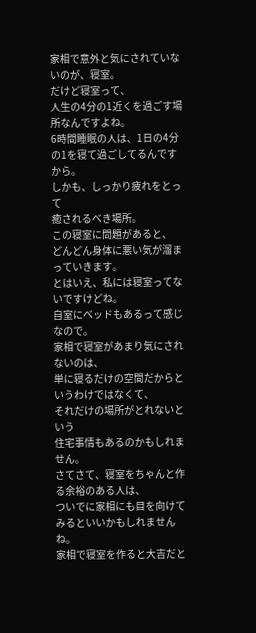家相で意外と気にされていないのが、寝室。
だけど寝室って、
人生の4分の1近くを過ごす場所なんですよね。
6時間睡眠の人は、1日の4分の1を寝て過ごしてるんですから。
しかも、しっかり疲れをとって
癒されるべき場所。
この寝室に問題があると、
どんどん身体に悪い気が溜まっていきます。
とはいえ、私には寝室ってないですけどね。
自室にベッドもあるって感じなので。
家相で寝室があまり気にされないのは、
単に寝るだけの空間だからというわけではなくて、
それだけの場所がとれないという
住宅事情もあるのかもしれません。
さてさて、寝室をちゃんと作る余裕のある人は、
ついでに家相にも目を向けてみるといいかもしれませんね。
家相で寝室を作ると大吉だと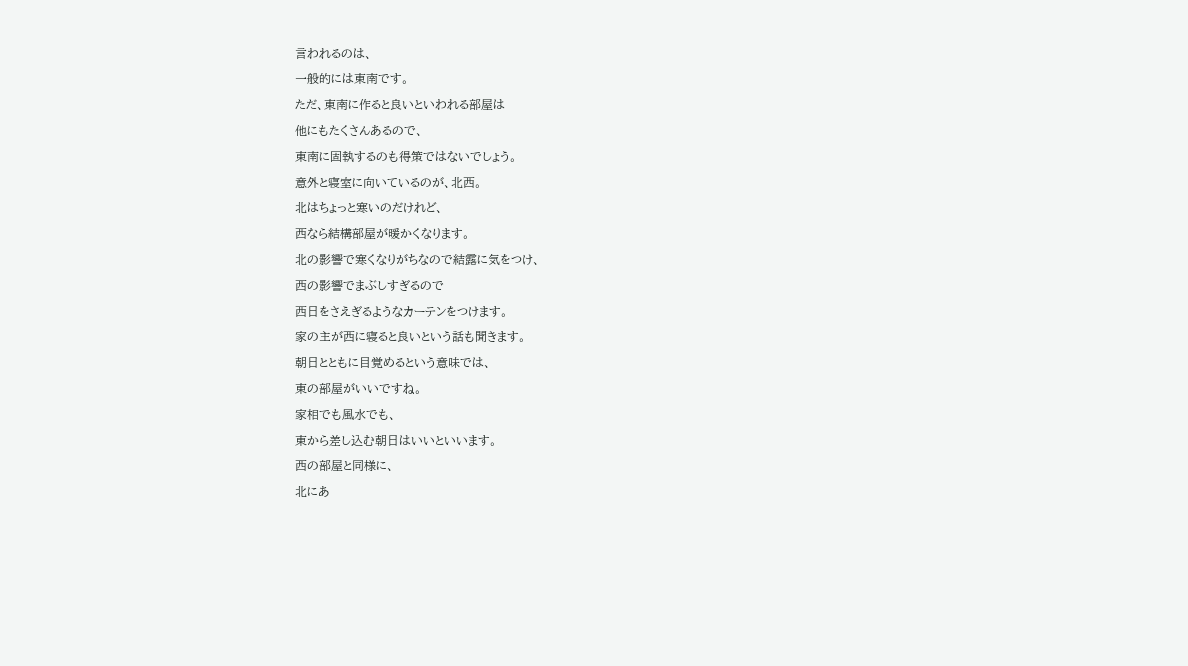言われるのは、
一般的には東南です。
ただ、東南に作ると良いといわれる部屋は
他にもたくさんあるので、
東南に固執するのも得策ではないでしょう。
意外と寝室に向いているのが、北西。
北はちょっと寒いのだけれど、
西なら結構部屋が暖かくなります。
北の影響で寒くなりがちなので結露に気をつけ、
西の影響でまぶしすぎるので
西日をさえぎるようなカーテンをつけます。
家の主が西に寝ると良いという話も聞きます。
朝日とともに目覚めるという意味では、
東の部屋がいいですね。
家相でも風水でも、
東から差し込む朝日はいいといいます。
西の部屋と同様に、
北にあ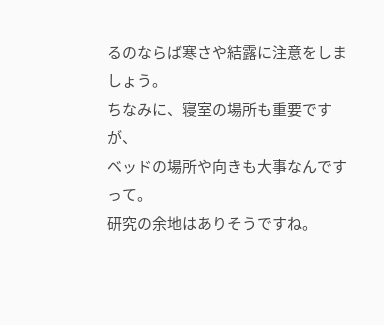るのならば寒さや結露に注意をしましょう。
ちなみに、寝室の場所も重要ですが、
ベッドの場所や向きも大事なんですって。
研究の余地はありそうですね。